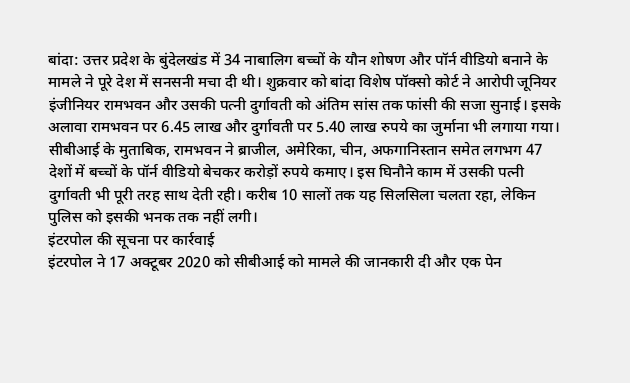बांदा: उत्तर प्रदेश के बुंदेलखंड में 34 नाबालिग बच्चों के यौन शोषण और पॉर्न वीडियो बनाने के मामले ने पूरे देश में सनसनी मचा दी थी। शुक्रवार को बांदा विशेष पॉक्सो कोर्ट ने आरोपी जूनियर इंजीनियर रामभवन और उसकी पत्नी दुर्गावती को अंतिम सांस तक फांसी की सजा सुनाई। इसके अलावा रामभवन पर 6.45 लाख और दुर्गावती पर 5.40 लाख रुपये का जुर्माना भी लगाया गया।
सीबीआई के मुताबिक, रामभवन ने ब्राजील, अमेरिका, चीन, अफगानिस्तान समेत लगभग 47 देशों में बच्चों के पॉर्न वीडियो बेचकर करोड़ों रुपये कमाए। इस घिनौने काम में उसकी पत्नी दुर्गावती भी पूरी तरह साथ देती रही। करीब 10 सालों तक यह सिलसिला चलता रहा, लेकिन पुलिस को इसकी भनक तक नहीं लगी।
इंटरपोल की सूचना पर कार्रवाई
इंटरपोल ने 17 अक्टूबर 2020 को सीबीआई को मामले की जानकारी दी और एक पेन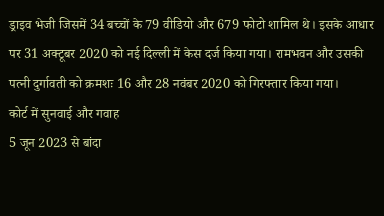ड्राइव भेजी जिसमें 34 बच्चों के 79 वीडियो और 679 फोटो शामिल थे। इसके आधार पर 31 अक्टूबर 2020 को नई दिल्ली में केस दर्ज किया गया। रामभवन और उसकी पत्नी दुर्गावती को क्रमशः 16 और 28 नवंबर 2020 को गिरफ्तार किया गया।
कोर्ट में सुनवाई और गवाह
5 जून 2023 से बांदा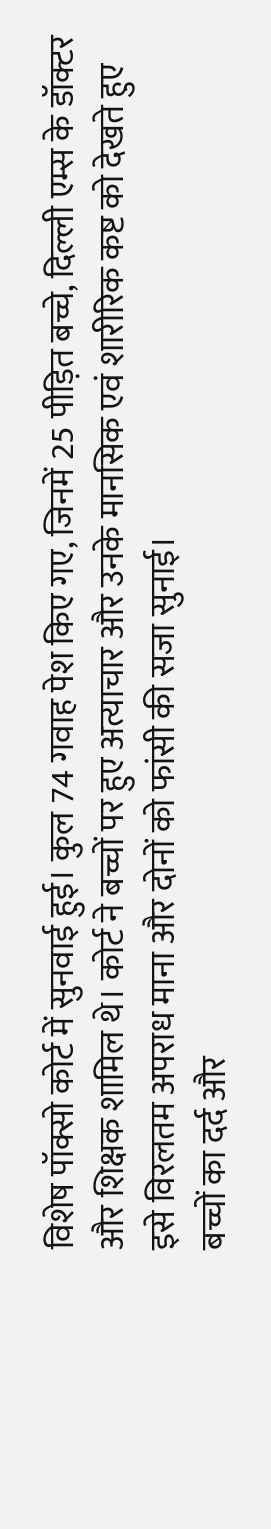विशेष पॉक्सो कोर्ट में सुनवाई हुई। कुल 74 गवाह पेश किए गए, जिनमें 25 पीड़ित बच्चे, दिल्ली एम्स के डॉक्टर और शिक्षक शामिल थे। कोर्ट ने बच्चों पर हुए अत्याचार और उनके मानसिक एवं शारीरिक कष्ट को देखते हुए इसे विरलतम अपराध माना और दोनों को फांसी की सजा सुनाई।
बच्चों का दर्द और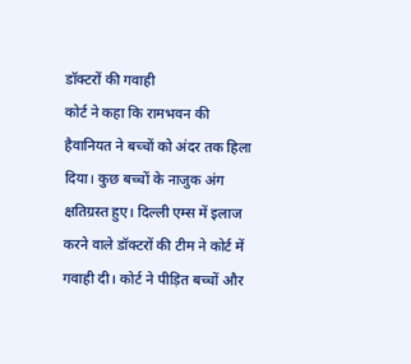डॉक्टरों की गवाही
कोर्ट ने कहा कि रामभवन की हैवानियत ने बच्चों को अंदर तक हिला दिया। कुछ बच्चों के नाजुक अंग क्षतिग्रस्त हुए। दिल्ली एम्स में इलाज करने वाले डॉक्टरों की टीम ने कोर्ट में गवाही दी। कोर्ट ने पीड़ित बच्चों और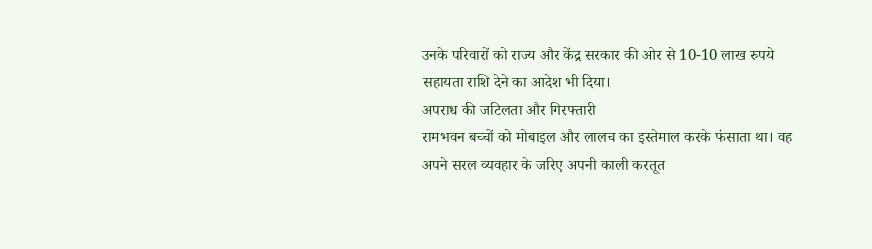उनके परिवारों को राज्य और केंद्र सरकार की ओर से 10-10 लाख रुपये सहायता राशि देने का आदेश भी दिया।
अपराध की जटिलता और गिरफ्तारी
रामभवन बच्चों को मोबाइल और लालच का इस्तेमाल करके फंसाता था। वह अपने सरल व्यवहार के जरिए अपनी काली करतूत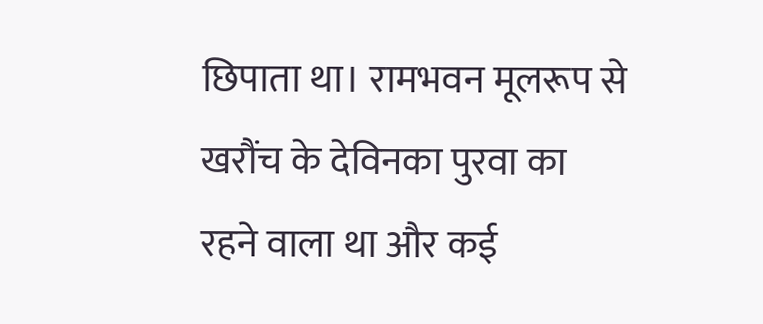छिपाता था। रामभवन मूलरूप से खरौंच के देविनका पुरवा का रहने वाला था और कई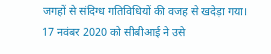जगहों से संदिग्ध गतिविधियों की वजह से खदेड़ा गया। 17 नवंबर 2020 को सीबीआई ने उसे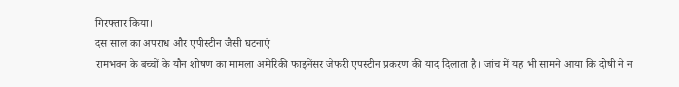गिरफ्तार किया।
दस साल का अपराध और एपीस्टीन जैसी घटनाएं
रामभवन के बच्चों के यौन शोषण का मामला अमेरिकी फाइनेंसर जेफरी एपस्टीन प्रकरण की याद दिलाता है। जांच में यह भी सामने आया कि दोषी ने न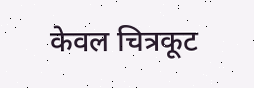केवल चित्रकूट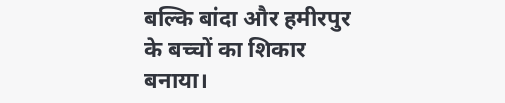बल्कि बांदा और हमीरपुर के बच्चों का शिकार बनाया।